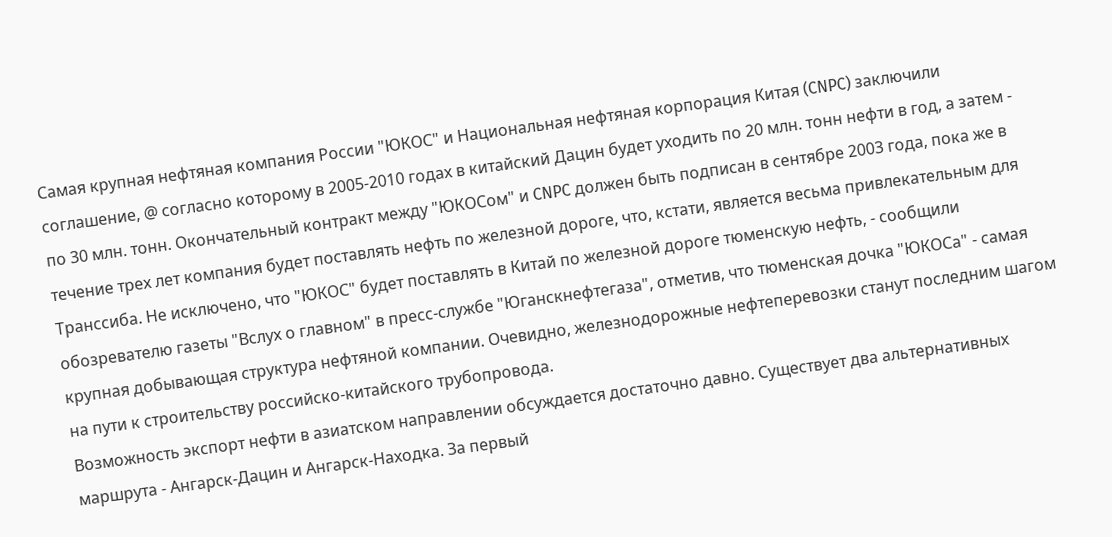Самая крупная нефтяная компания России "ЮКОС" и Национальная нефтяная корпорация Китая (CNPC) заключили соглашение, @ согласно которому в 2005-2010 годах в китайский Дацин будет уходить по 20 млн. тонн нефти в год, а затем - по 30 млн. тонн. Окончательный контракт между "ЮКОСом" и CNPC должен быть подписан в сентябре 2003 года, пока же в течение трех лет компания будет поставлять нефть по железной дороге, что, кстати, является весьма привлекательным для Транссиба. Не исключено, что "ЮКОС" будет поставлять в Китай по железной дороге тюменскую нефть, - сообщили обозревателю газеты "Вслух о главном" в пресс-службе "Юганскнефтегаза", отметив, что тюменская дочка "ЮКОСа" - самая крупная добывающая структура нефтяной компании. Очевидно, железнодорожные нефтеперевозки станут последним шагом на пути к строительству российско-китайского трубопровода.
Возможность экспорт нефти в азиатском направлении обсуждается достаточно давно. Существует два альтернативных маршрута - Ангарск-Дацин и Ангарск-Находка. За первый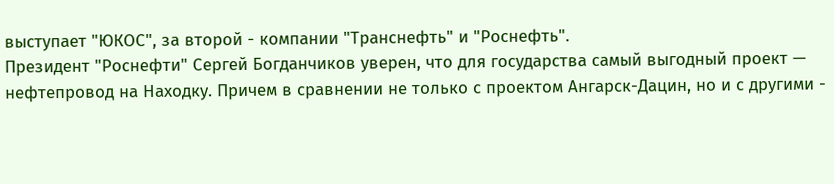выступает "ЮКОС", за второй - компании "Транснефть" и "Роснефть".
Президент "Роснефти" Сергей Богданчиков уверен, что для государства самый выгодный проект — нефтепровод на Находку. Причем в сравнении не только с проектом Ангарск-Дацин, но и с другими -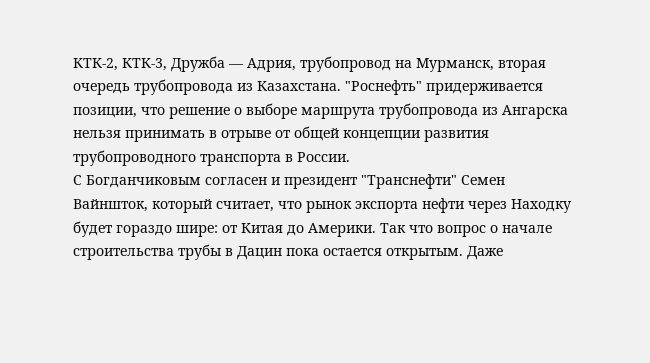КТК-2, КТК-3, Дружба — Адрия, трубопровод на Мурманск, вторая очередь трубопровода из Казахстана. "Роснефть" придерживается позиции, что решение о выборе маршрута трубопровода из Ангарска нельзя принимать в отрыве от общей концепции развития трубопроводного транспорта в России.
С Богданчиковым согласен и президент "Транснефти" Семен Вайншток, который считает, что рынок экспорта нефти через Находку будет гораздо шире: от Китая до Америки. Так что вопрос о начале строительства трубы в Дацин пока остается открытым. Даже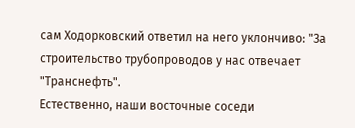сам Ходорковский ответил на него уклончиво: "За строительство трубопроводов у нас отвечает "Транснефть".
Естественно, наши восточные соседи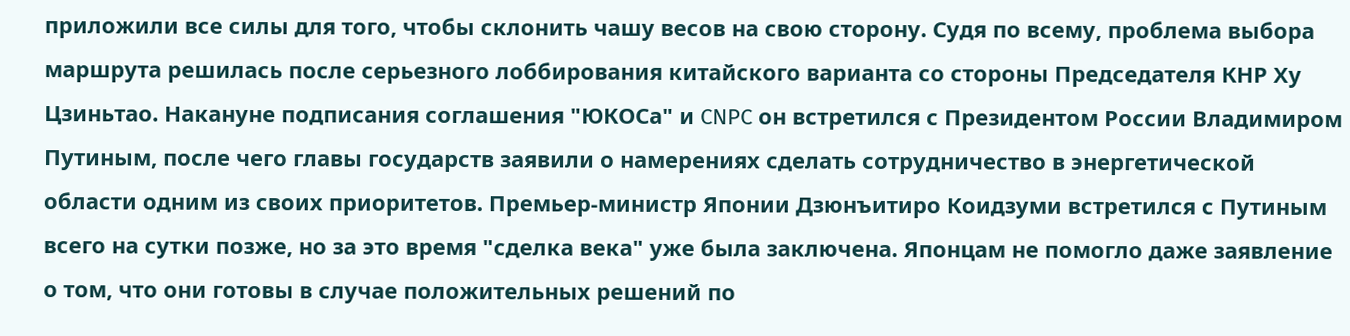приложили все силы для того, чтобы склонить чашу весов на свою сторону. Судя по всему, проблема выбора маршрута решилась после серьезного лоббирования китайского варианта со стороны Председателя КНР Ху Цзиньтао. Накануне подписания соглашения "ЮКОСа" и CNPC он встретился с Президентом России Владимиром Путиным, после чего главы государств заявили о намерениях сделать сотрудничество в энергетической области одним из своих приоритетов. Премьер-министр Японии Дзюнъитиро Коидзуми встретился с Путиным всего на сутки позже, но за это время "сделка века" уже была заключена. Японцам не помогло даже заявление о том, что они готовы в случае положительных решений по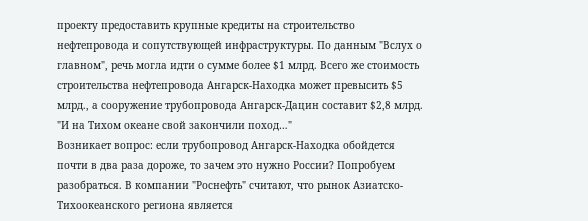проекту предоставить крупные кредиты на строительство нефтепровода и сопутствующей инфраструктуры. По данным "Вслух о главном", речь могла идти о сумме более $1 млрд. Всего же стоимость строительства нефтепровода Ангарск-Находка может превысить $5 млрд., а сооружение трубопровода Ангарск-Дацин составит $2,8 млрд.
"И на Тихом океане свой закончили поход…"
Возникает вопрос: если трубопровод Ангарск-Находка обойдется почти в два раза дороже, то зачем это нужно России? Попробуем разобраться. В компании "Роснефть" считают, что рынок Азиатско-Тихоокеанского региона является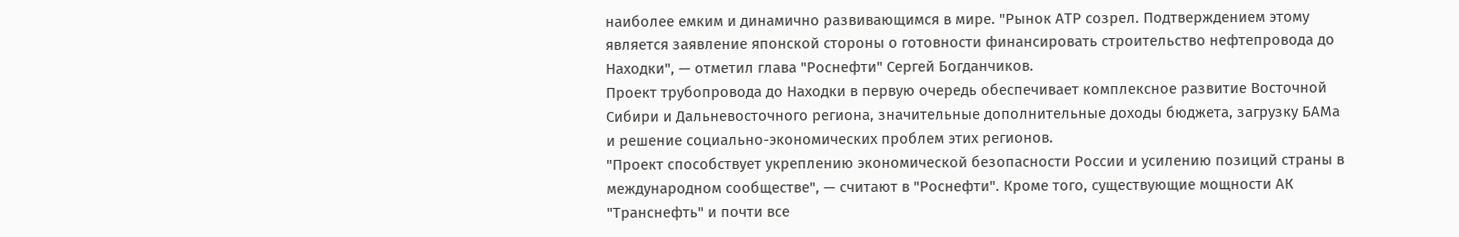наиболее емким и динамично развивающимся в мире. "Рынок АТР созрел. Подтверждением этому является заявление японской стороны о готовности финансировать строительство нефтепровода до Находки", — отметил глава "Роснефти" Сергей Богданчиков.
Проект трубопровода до Находки в первую очередь обеспечивает комплексное развитие Восточной Сибири и Дальневосточного региона, значительные дополнительные доходы бюджета, загрузку БАМа и решение социально-экономических проблем этих регионов.
"Проект способствует укреплению экономической безопасности России и усилению позиций страны в международном сообществе", — считают в "Роснефти". Кроме того, существующие мощности АК "Транснефть" и почти все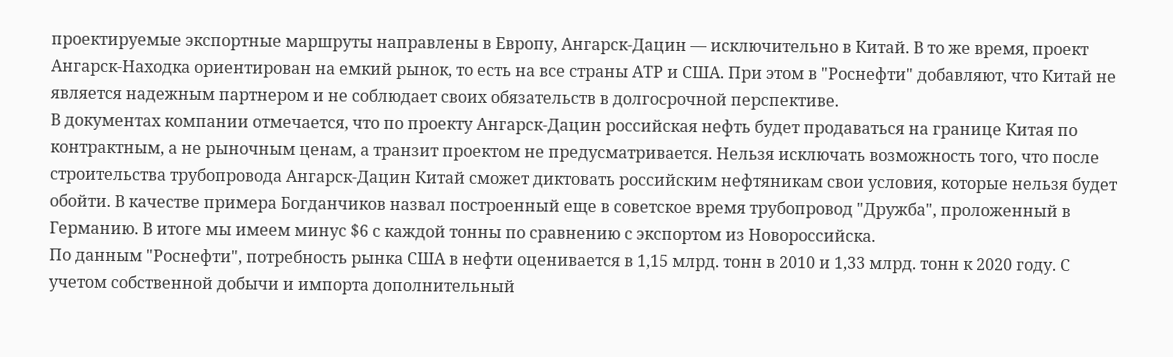проектируемые экспортные маршруты направлены в Европу, Ангарск-Дацин — исключительно в Китай. В то же время, проект Ангарск-Находка ориентирован на емкий рынок, то есть на все страны АТР и США. При этом в "Роснефти" добавляют, что Китай не является надежным партнером и не соблюдает своих обязательств в долгосрочной перспективе.
В документах компании отмечается, что по проекту Ангарск-Дацин российская нефть будет продаваться на границе Китая по контрактным, а не рыночным ценам, а транзит проектом не предусматривается. Нельзя исключать возможность того, что после строительства трубопровода Ангарск-Дацин Китай сможет диктовать российским нефтяникам свои условия, которые нельзя будет обойти. В качестве примера Богданчиков назвал построенный еще в советское время трубопровод "Дружба", проложенный в Германию. В итоге мы имеем минус $6 с каждой тонны по сравнению с экспортом из Новороссийска.
По данным "Роснефти", потребность рынка США в нефти оценивается в 1,15 млрд. тонн в 2010 и 1,33 млрд. тонн к 2020 году. С учетом собственной добычи и импорта дополнительный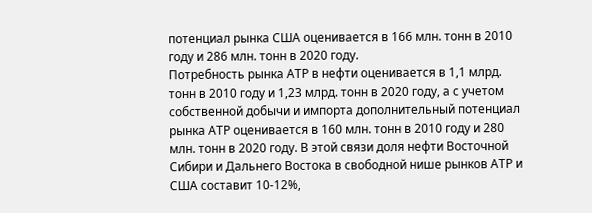потенциал рынка США оценивается в 166 млн. тонн в 2010 году и 286 млн. тонн в 2020 году.
Потребность рынка АТР в нефти оценивается в 1,1 млрд. тонн в 2010 году и 1,23 млрд. тонн в 2020 году, а с учетом собственной добычи и импорта дополнительный потенциал рынка АТР оценивается в 160 млн. тонн в 2010 году и 280 млн. тонн в 2020 году. В этой связи доля нефти Восточной Сибири и Дальнего Востока в свободной нише рынков АТР и США составит 10-12%,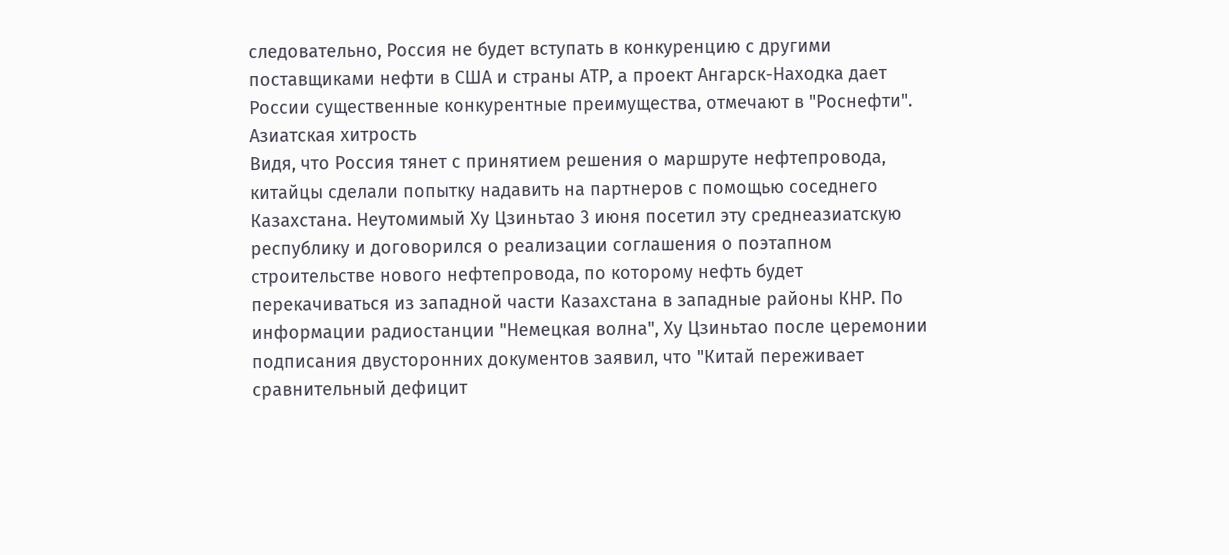следовательно, Россия не будет вступать в конкуренцию с другими поставщиками нефти в США и страны АТР, а проект Ангарск-Находка дает России существенные конкурентные преимущества, отмечают в "Роснефти".
Азиатская хитрость
Видя, что Россия тянет с принятием решения о маршруте нефтепровода, китайцы сделали попытку надавить на партнеров с помощью соседнего Казахстана. Неутомимый Ху Цзиньтао 3 июня посетил эту среднеазиатскую республику и договорился о реализации соглашения о поэтапном строительстве нового нефтепровода, по которому нефть будет перекачиваться из западной части Казахстана в западные районы КНР. По информации радиостанции "Немецкая волна", Ху Цзиньтао после церемонии подписания двусторонних документов заявил, что "Китай переживает сравнительный дефицит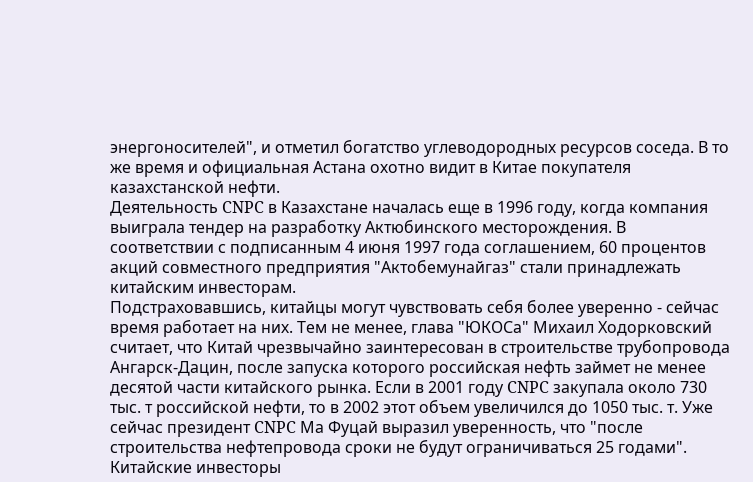энергоносителей", и отметил богатство углеводородных ресурсов соседа. В то же время и официальная Астана охотно видит в Китае покупателя казахстанской нефти.
Деятельность CNPC в Казахстане началась еще в 1996 году, когда компания выиграла тендер на разработку Актюбинского месторождения. В соответствии с подписанным 4 июня 1997 года соглашением, 60 процентов акций совместного предприятия "Актобемунайгаз" стали принадлежать китайским инвесторам.
Подстраховавшись, китайцы могут чувствовать себя более уверенно - сейчас время работает на них. Тем не менее, глава "ЮКОСа" Михаил Ходорковский считает, что Китай чрезвычайно заинтересован в строительстве трубопровода Ангарск-Дацин, после запуска которого российская нефть займет не менее десятой части китайского рынка. Если в 2001 году CNPC закупала около 730 тыс. т российской нефти, то в 2002 этот объем увеличился до 1050 тыс. т. Уже сейчас президент CNPC Ма Фуцай выразил уверенность, что "после строительства нефтепровода сроки не будут ограничиваться 25 годами". Китайские инвесторы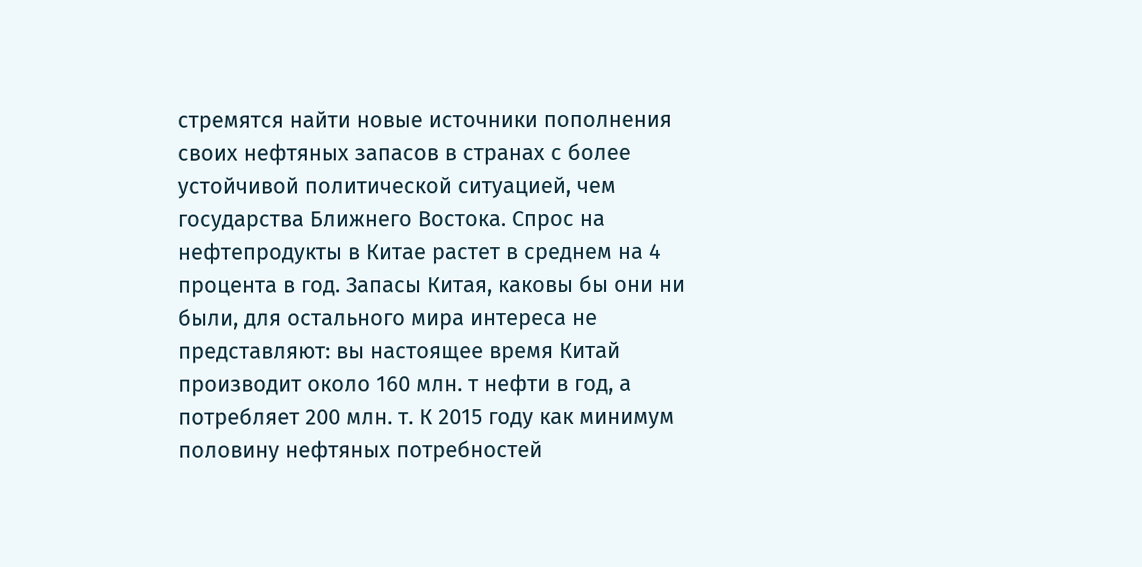стремятся найти новые источники пополнения своих нефтяных запасов в странах с более устойчивой политической ситуацией, чем государства Ближнего Востока. Спрос на нефтепродукты в Китае растет в среднем на 4 процента в год. Запасы Китая, каковы бы они ни были, для остального мира интереса не представляют: вы настоящее время Китай производит около 160 млн. т нефти в год, а потребляет 200 млн. т. К 2015 году как минимум половину нефтяных потребностей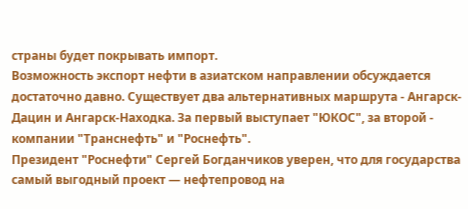страны будет покрывать импорт.
Возможность экспорт нефти в азиатском направлении обсуждается достаточно давно. Существует два альтернативных маршрута - Ангарск-Дацин и Ангарск-Находка. За первый выступает "ЮКОС", за второй - компании "Транснефть" и "Роснефть".
Президент "Роснефти" Сергей Богданчиков уверен, что для государства самый выгодный проект — нефтепровод на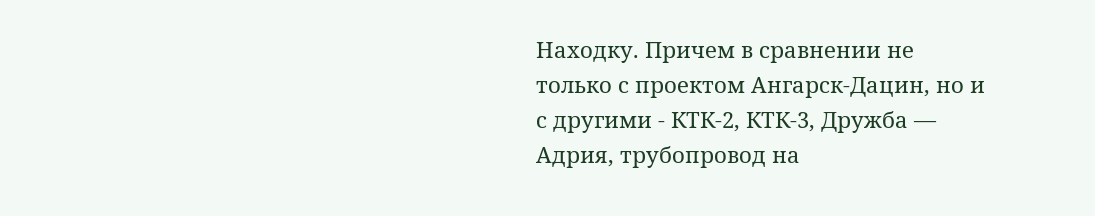Находку. Причем в сравнении не только с проектом Ангарск-Дацин, но и с другими - КТК-2, КТК-3, Дружба — Адрия, трубопровод на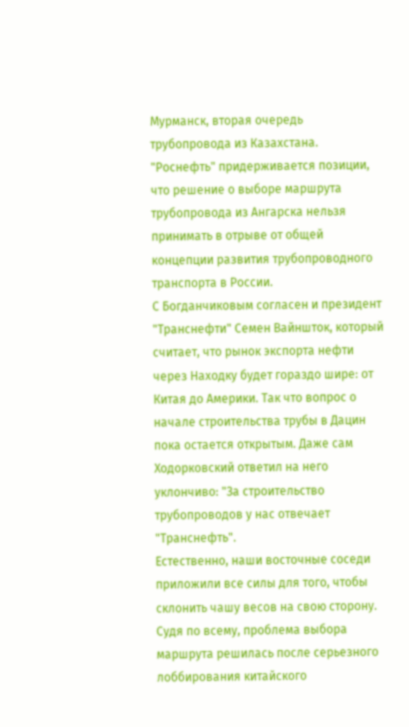Мурманск, вторая очередь трубопровода из Казахстана. "Роснефть" придерживается позиции, что решение о выборе маршрута трубопровода из Ангарска нельзя принимать в отрыве от общей концепции развития трубопроводного транспорта в России.
С Богданчиковым согласен и президент "Транснефти" Семен Вайншток, который считает, что рынок экспорта нефти через Находку будет гораздо шире: от Китая до Америки. Так что вопрос о начале строительства трубы в Дацин пока остается открытым. Даже сам Ходорковский ответил на него уклончиво: "За строительство трубопроводов у нас отвечает "Транснефть".
Естественно, наши восточные соседи приложили все силы для того, чтобы склонить чашу весов на свою сторону. Судя по всему, проблема выбора маршрута решилась после серьезного лоббирования китайского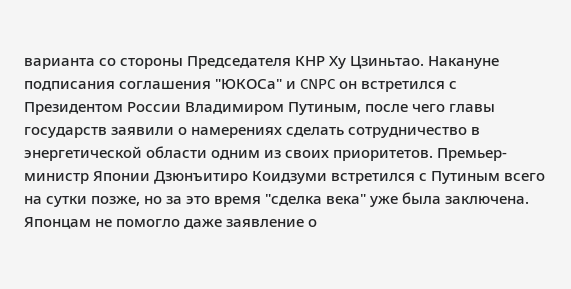варианта со стороны Председателя КНР Ху Цзиньтао. Накануне подписания соглашения "ЮКОСа" и CNPC он встретился с Президентом России Владимиром Путиным, после чего главы государств заявили о намерениях сделать сотрудничество в энергетической области одним из своих приоритетов. Премьер-министр Японии Дзюнъитиро Коидзуми встретился с Путиным всего на сутки позже, но за это время "сделка века" уже была заключена. Японцам не помогло даже заявление о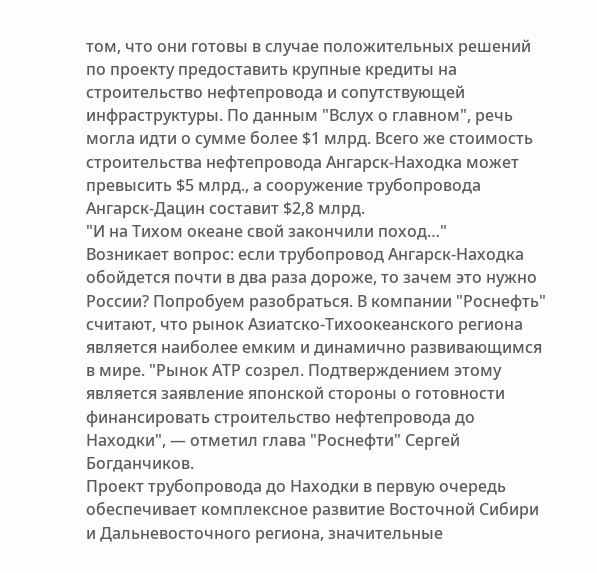том, что они готовы в случае положительных решений по проекту предоставить крупные кредиты на строительство нефтепровода и сопутствующей инфраструктуры. По данным "Вслух о главном", речь могла идти о сумме более $1 млрд. Всего же стоимость строительства нефтепровода Ангарск-Находка может превысить $5 млрд., а сооружение трубопровода Ангарск-Дацин составит $2,8 млрд.
"И на Тихом океане свой закончили поход…"
Возникает вопрос: если трубопровод Ангарск-Находка обойдется почти в два раза дороже, то зачем это нужно России? Попробуем разобраться. В компании "Роснефть" считают, что рынок Азиатско-Тихоокеанского региона является наиболее емким и динамично развивающимся в мире. "Рынок АТР созрел. Подтверждением этому является заявление японской стороны о готовности финансировать строительство нефтепровода до Находки", — отметил глава "Роснефти" Сергей Богданчиков.
Проект трубопровода до Находки в первую очередь обеспечивает комплексное развитие Восточной Сибири и Дальневосточного региона, значительные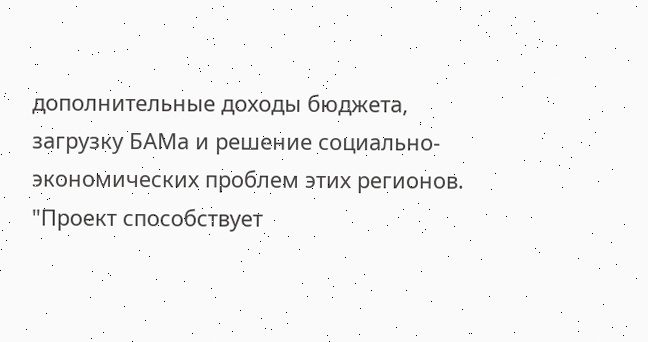дополнительные доходы бюджета, загрузку БАМа и решение социально-экономических проблем этих регионов.
"Проект способствует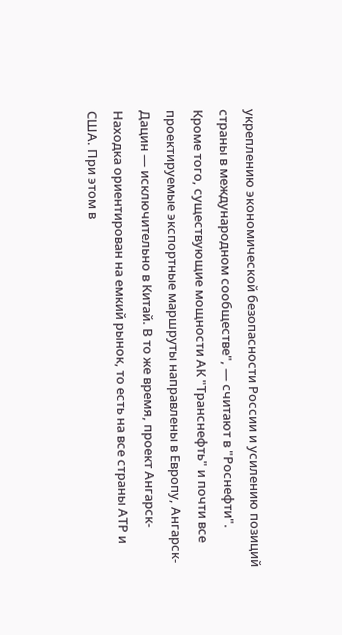укреплению экономической безопасности России и усилению позиций страны в международном сообществе", — считают в "Роснефти". Кроме того, существующие мощности АК "Транснефть" и почти все проектируемые экспортные маршруты направлены в Европу, Ангарск-Дацин — исключительно в Китай. В то же время, проект Ангарск-Находка ориентирован на емкий рынок, то есть на все страны АТР и США. При этом в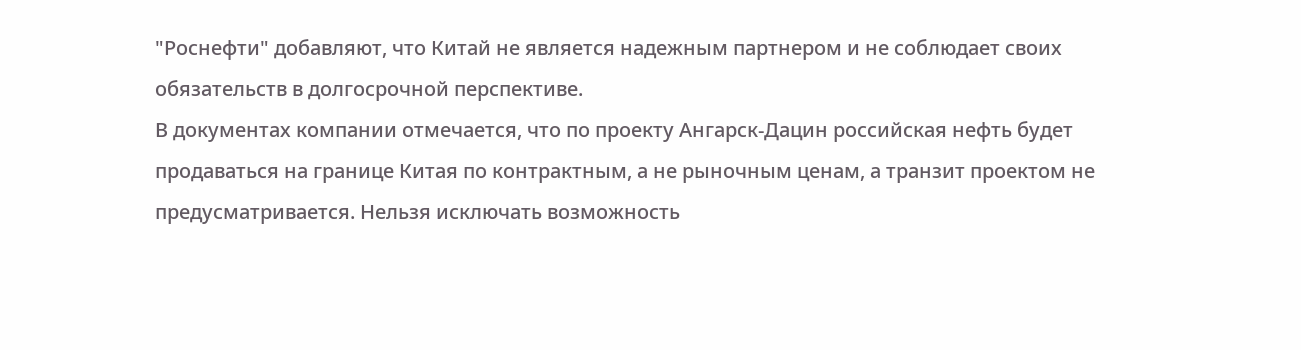"Роснефти" добавляют, что Китай не является надежным партнером и не соблюдает своих обязательств в долгосрочной перспективе.
В документах компании отмечается, что по проекту Ангарск-Дацин российская нефть будет продаваться на границе Китая по контрактным, а не рыночным ценам, а транзит проектом не предусматривается. Нельзя исключать возможность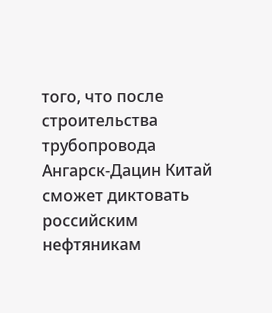того, что после строительства трубопровода Ангарск-Дацин Китай сможет диктовать российским нефтяникам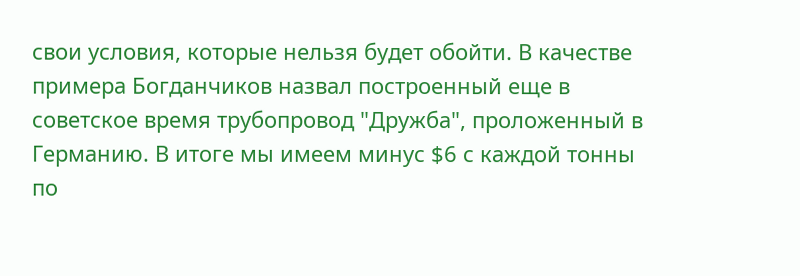свои условия, которые нельзя будет обойти. В качестве примера Богданчиков назвал построенный еще в советское время трубопровод "Дружба", проложенный в Германию. В итоге мы имеем минус $6 с каждой тонны по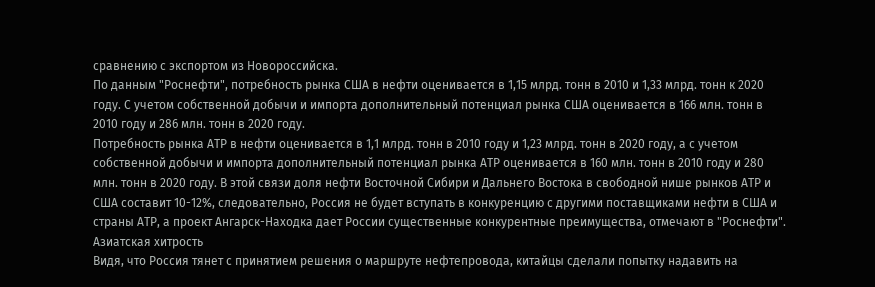сравнению с экспортом из Новороссийска.
По данным "Роснефти", потребность рынка США в нефти оценивается в 1,15 млрд. тонн в 2010 и 1,33 млрд. тонн к 2020 году. С учетом собственной добычи и импорта дополнительный потенциал рынка США оценивается в 166 млн. тонн в 2010 году и 286 млн. тонн в 2020 году.
Потребность рынка АТР в нефти оценивается в 1,1 млрд. тонн в 2010 году и 1,23 млрд. тонн в 2020 году, а с учетом собственной добычи и импорта дополнительный потенциал рынка АТР оценивается в 160 млн. тонн в 2010 году и 280 млн. тонн в 2020 году. В этой связи доля нефти Восточной Сибири и Дальнего Востока в свободной нише рынков АТР и США составит 10-12%, следовательно, Россия не будет вступать в конкуренцию с другими поставщиками нефти в США и страны АТР, а проект Ангарск-Находка дает России существенные конкурентные преимущества, отмечают в "Роснефти".
Азиатская хитрость
Видя, что Россия тянет с принятием решения о маршруте нефтепровода, китайцы сделали попытку надавить на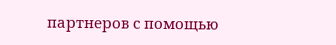партнеров с помощью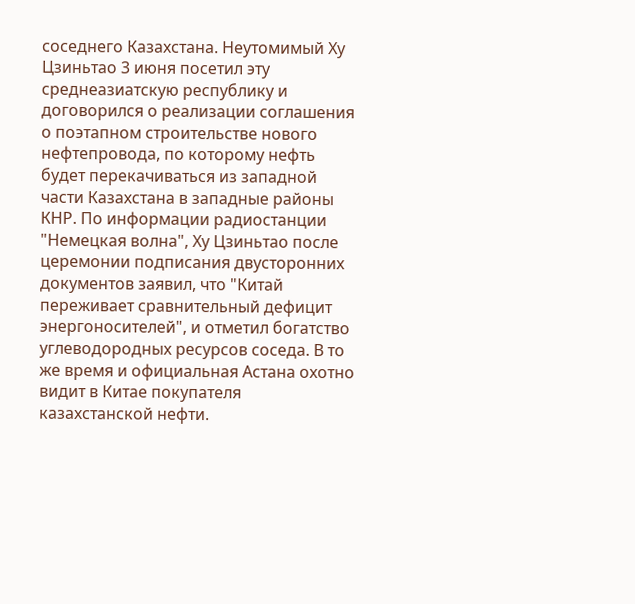соседнего Казахстана. Неутомимый Ху Цзиньтао 3 июня посетил эту среднеазиатскую республику и договорился о реализации соглашения о поэтапном строительстве нового нефтепровода, по которому нефть будет перекачиваться из западной части Казахстана в западные районы КНР. По информации радиостанции "Немецкая волна", Ху Цзиньтао после церемонии подписания двусторонних документов заявил, что "Китай переживает сравнительный дефицит энергоносителей", и отметил богатство углеводородных ресурсов соседа. В то же время и официальная Астана охотно видит в Китае покупателя казахстанской нефти.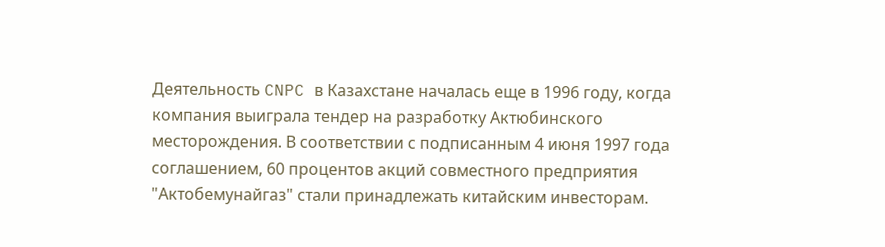Деятельность CNPC в Казахстане началась еще в 1996 году, когда компания выиграла тендер на разработку Актюбинского месторождения. В соответствии с подписанным 4 июня 1997 года соглашением, 60 процентов акций совместного предприятия "Актобемунайгаз" стали принадлежать китайским инвесторам.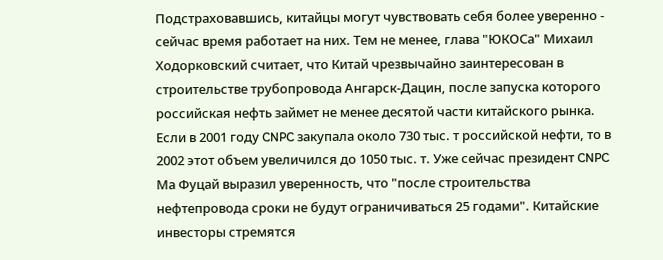Подстраховавшись, китайцы могут чувствовать себя более уверенно - сейчас время работает на них. Тем не менее, глава "ЮКОСа" Михаил Ходорковский считает, что Китай чрезвычайно заинтересован в строительстве трубопровода Ангарск-Дацин, после запуска которого российская нефть займет не менее десятой части китайского рынка. Если в 2001 году CNPC закупала около 730 тыс. т российской нефти, то в 2002 этот объем увеличился до 1050 тыс. т. Уже сейчас президент CNPC Ма Фуцай выразил уверенность, что "после строительства нефтепровода сроки не будут ограничиваться 25 годами". Китайские инвесторы стремятся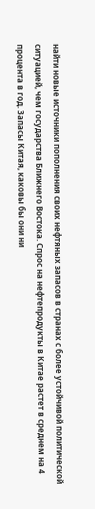найти новые источники пополнения своих нефтяных запасов в странах с более устойчивой политической ситуацией, чем государства Ближнего Востока. Спрос на нефтепродукты в Китае растет в среднем на 4 процента в год. Запасы Китая, каковы бы они ни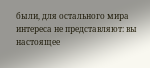были, для остального мира интереса не представляют: вы настоящее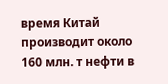время Китай производит около 160 млн. т нефти в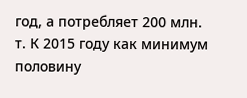год, а потребляет 200 млн. т. К 2015 году как минимум половину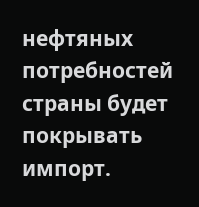нефтяных потребностей страны будет покрывать импорт.